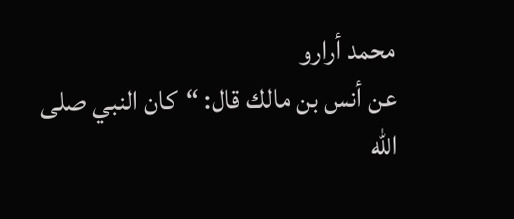محمد أرارو
عن أنس بن مالك قال: “كان النبي صلى الله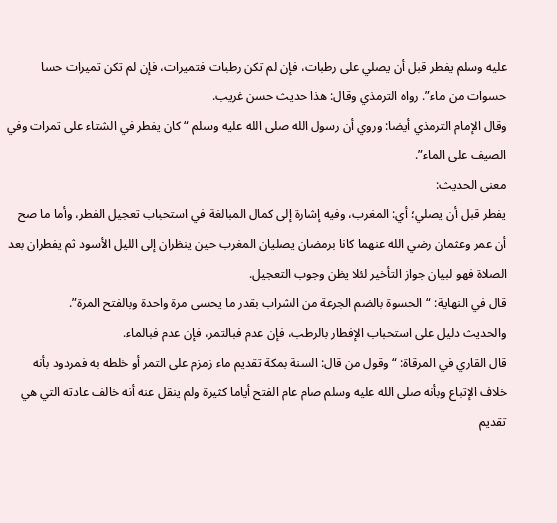عليه وسلم يفطر قبل أن يصلي على رطبات، فإن لم تكن رطبات فتميرات، فإن لم تكن تميرات حسا حسوات من ماء”. رواه الترمذي وقال: هذا حديث حسن غريب.
وقال الإمام الترمذي أيضا: وروي أن رسول الله صلى الله عليه وسلم “كان يفطر في الشتاء على تمرات وفي الصيف على الماء”.
معنى الحديث:
يفطر قبل أن يصلي؛ أي: المغرب، وفيه إشارة إلى كمال المبالغة في استحباب تعجيل الفطر، وأما ما صح أن عمر وعثمان رضي الله عنهما كانا برمضان يصليان المغرب حين ينظران إلى الليل الأسود ثم يفطران بعد الصلاة فهو لبيان جواز التأخير لئلا يظن وجوب التعجيل.
قال في النهاية: “الحسوة بالضم الجرعة من الشراب بقدر ما يحسى مرة واحدة وبالفتح المرة”.
والحديث دليل على استحباب الإفطار بالرطب، فإن عدم فبالتمر، فإن عدم فبالماء.
قال القاري في المرقاة: “وقول من قال: السنة بمكة تقديم ماء زمزم على التمر أو خلطه به فمردود بأنه خلاف الإتباع وبأنه صلى الله عليه وسلم صام عام الفتح أياما كثيرة ولم ينقل عنه أنه خالف عادته التي هي تقديم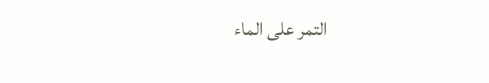التمر على الماء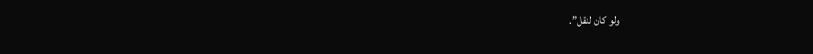ولو كان لنقل”.